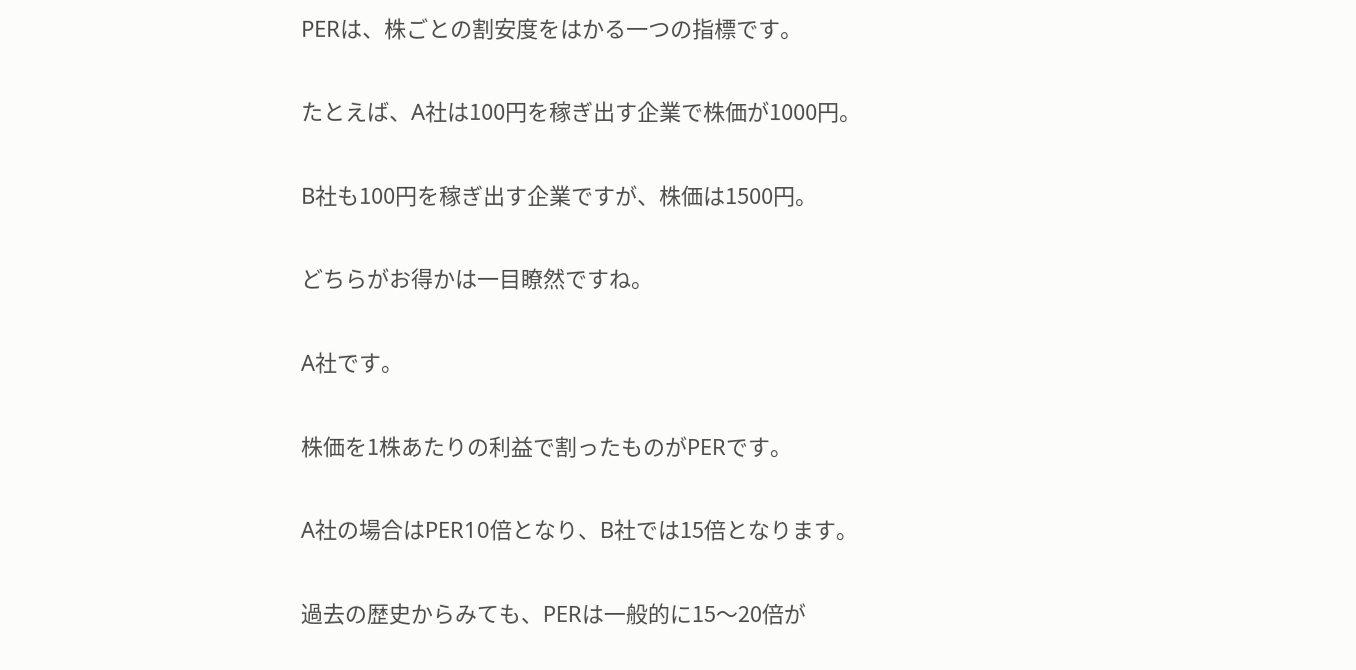PERは、株ごとの割安度をはかる一つの指標です。

たとえば、A社は100円を稼ぎ出す企業で株価が1000円。

B社も100円を稼ぎ出す企業ですが、株価は1500円。

どちらがお得かは一目瞭然ですね。

A社です。

株価を1株あたりの利益で割ったものがPERです。

A社の場合はPER10倍となり、B社では15倍となります。

過去の歴史からみても、PERは一般的に15〜20倍が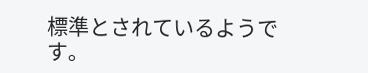標準とされているようです。